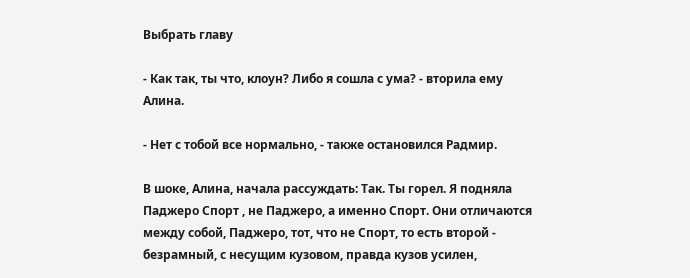Выбрать главу

- Как так, ты что, клоун? Либо я сошла с ума? - вторила ему Алина.

- Нет с тобой все нормально, - также остановился Радмир.

В шоке, Алина, начала рассуждать: Так. Ты горел. Я подняла Паджеро Спорт , не Паджеро, а именно Спорт. Они отличаются между собой, Паджеро, тот, что не Спорт, то есть второй - безрамный, с несущим кузовом, правда кузов усилен,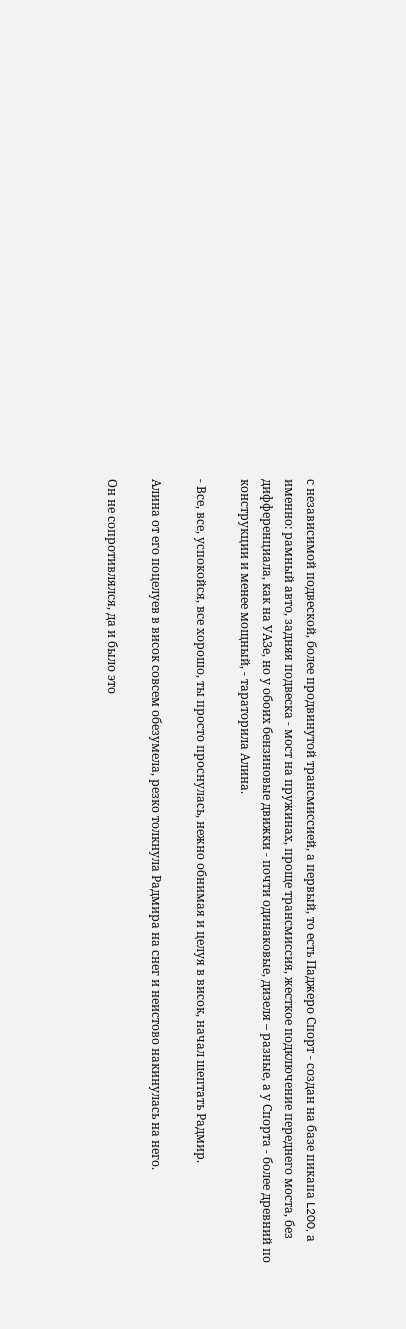с независимой подвеской, более продвинутой трансмиссией, а первый, то есть Паджеро Спорт - создан на базе пикапа L200, а именно: рамный авто, задняя подвеска - мост на пружинах, проще трансмиссия, жесткое подключение переднего моста, без дифференциала, как на УАЗе, но у обоих бензиновые движки - почти одинаковые, дизеля – разные, а у Спорта - более древний по конструкции и менее мощный, - тараторила Алина.

- Все, все, успокойся, все хорошо, ты просто проснулась, нежно обнимая и целуя в висок, начал шептать Радмир.

Алина от его поцелуев в висок совсем обезумела, резко толкнула Радмира на снег и неистово накинулась на него.

Он не сопротивлялся, да и было это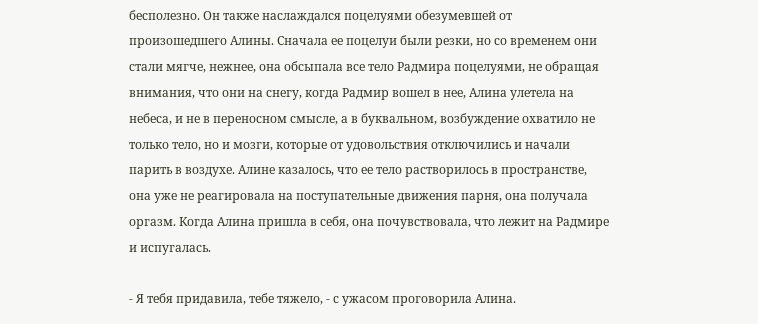бесполезно. Он также наслаждался поцелуями обезумевшей от произошедшего Алины. Сначала ее поцелуи были резки, но со временем они стали мягче, нежнее, она обсыпала все тело Радмира поцелуями, не обращая внимания, что они на снегу, когда Радмир вошел в нее, Алина улетела на небеса, и не в переносном смысле, а в буквальном, возбуждение охватило не только тело, но и мозги, которые от удовольствия отключились и начали парить в воздухе. Алине казалось, что ее тело растворилось в пространстве, она уже не реагировала на поступательные движения парня, она получала оргазм. Когда Алина пришла в себя, она почувствовала, что лежит на Радмире и испугалась.

- Я тебя придавила, тебе тяжело, - с ужасом проговорила Алина.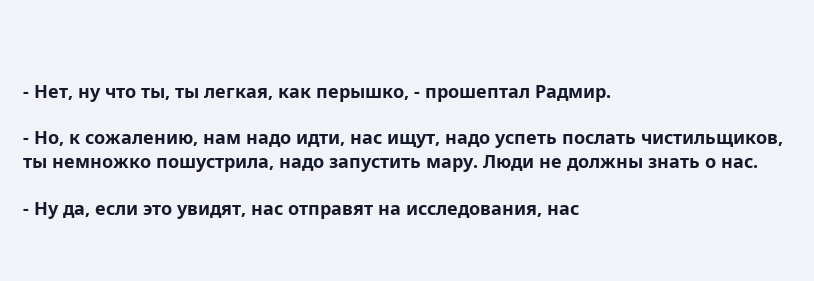- Нет, ну что ты, ты легкая, как перышко, - прошептал Радмир.

- Но, к сожалению, нам надо идти, нас ищут, надо успеть послать чистильщиков, ты немножко пошустрила, надо запустить мару. Люди не должны знать о нас.

- Ну да, если это увидят, нас отправят на исследования, нас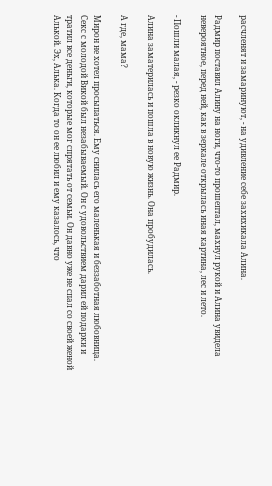расчленят и замаринуют, - на удивление себе захихикала Алина.

Радмир поставил Алину на ноги, что-то прошептал, махнул рукой и Алина увидела невероятное, перед ней, как в зеркале открылась иная картина, лес и лето.

- Пошли малая, - резко окликнул ее Радмир.

Алина заматерилась и пошла в новую жизнь. Она пробудилась.

А где, мама?

Мирон не хотел просыпаться. Ему снилась его маленькая и беззаботная любовница. Секс с молодой Викой был незабываемый. Он с удовольствием дарил ей подарки и тратил все деньги, которые мог спрятать от семьи. Он давно уже не спал со своей женой Алькой. Эх, Алька. Когда то он ее любил и ему казалось, что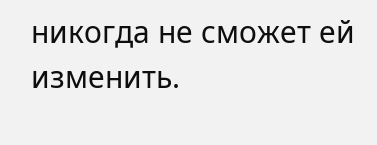никогда не сможет ей изменить.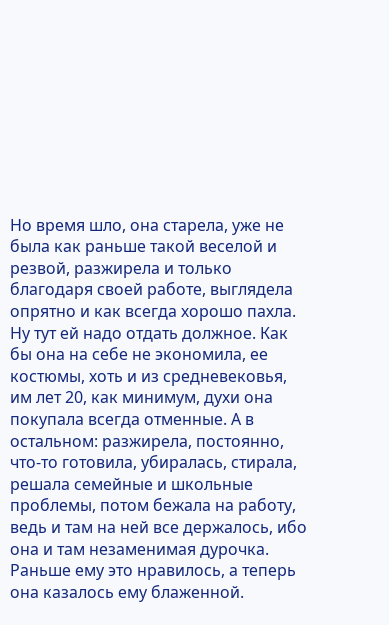Но время шло, она старела, уже не была как раньше такой веселой и резвой, разжирела и только благодаря своей работе, выглядела опрятно и как всегда хорошо пахла. Ну тут ей надо отдать должное. Как бы она на себе не экономила, ее костюмы, хоть и из средневековья, им лет 20, как минимум, духи она покупала всегда отменные. А в остальном: разжирела, постоянно, что-то готовила, убиралась, стирала, решала семейные и школьные проблемы, потом бежала на работу, ведь и там на ней все держалось, ибо она и там незаменимая дурочка. Раньше ему это нравилось, а теперь она казалось ему блаженной.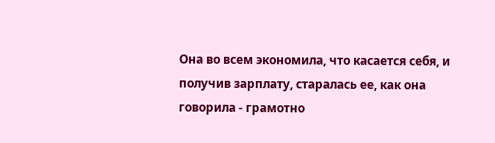Она во всем экономила, что касается себя, и получив зарплату, старалась ее, как она говорила - грамотно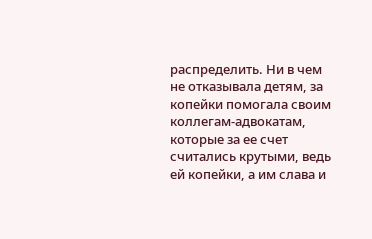распределить. Ни в чем не отказывала детям, за копейки помогала своим коллегам-адвокатам, которые за ее счет считались крутыми, ведь ей копейки, а им слава и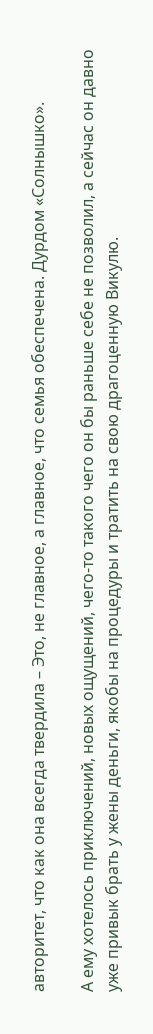авторитет, что как она всегда твердила – Это, не главное, а главное, что семья обеспечена. Дурдом «Солнышко».

А ему хотелось приключений, новых ощущений, чего-то такого чего он бы раньше себе не позволил, а сейчас он давно уже привык брать у жены деньги, якобы на процедуры и тратить на свою драгоценную Викулю.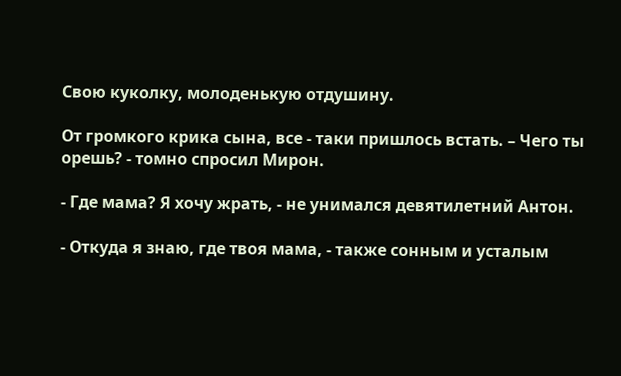Свою куколку, молоденькую отдушину.

От громкого крика сына, все - таки пришлось встать. – Чего ты орешь? - томно спросил Мирон.

- Где мама? Я хочу жрать, - не унимался девятилетний Антон.

- Откуда я знаю, где твоя мама, - также сонным и усталым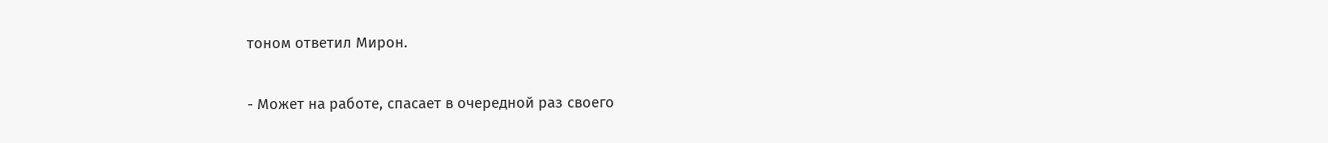тоном ответил Мирон.

- Может на работе, спасает в очередной раз своего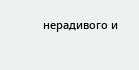нерадивого и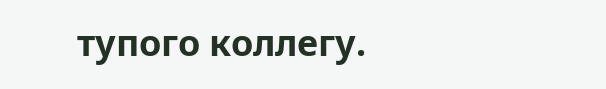тупого коллегу.